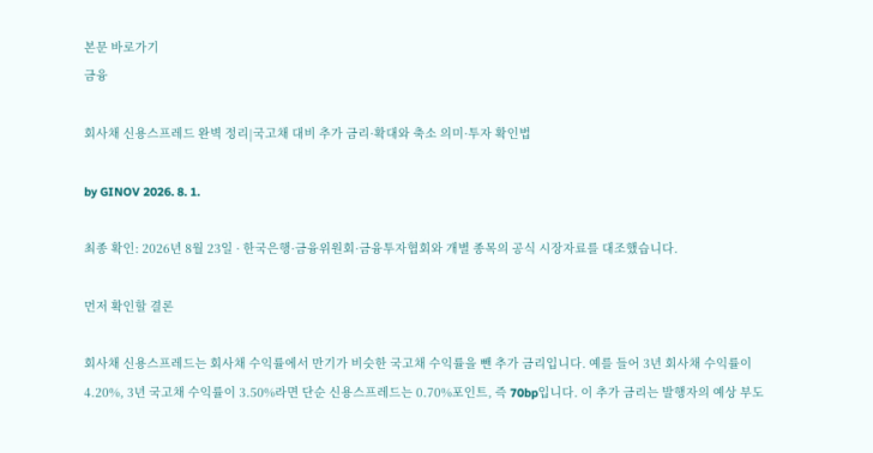본문 바로가기
금융

회사채 신용스프레드 완벽 정리|국고채 대비 추가 금리·확대와 축소 의미·투자 확인법

by GINOV 2026. 8. 1.

최종 확인: 2026년 8월 23일 · 한국은행·금융위원회·금융투자협회와 개별 종목의 공식 시장자료를 대조했습니다.

먼저 확인할 결론

회사채 신용스프레드는 회사채 수익률에서 만기가 비슷한 국고채 수익률을 뺀 추가 금리입니다. 예를 들어 3년 회사채 수익률이 4.20%, 3년 국고채 수익률이 3.50%라면 단순 신용스프레드는 0.70%포인트, 즉 70bp입니다. 이 추가 금리는 발행자의 예상 부도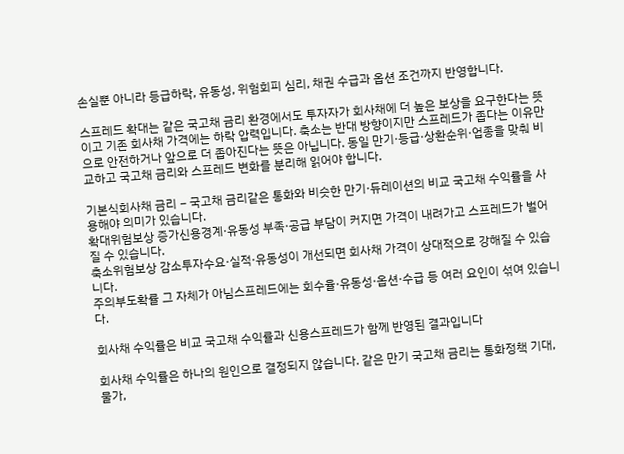손실뿐 아니라 등급하락, 유동성, 위험회피 심리, 채권 수급과 옵션 조건까지 반영합니다.

스프레드 확대는 같은 국고채 금리 환경에서도 투자자가 회사채에 더 높은 보상을 요구한다는 뜻이고 기존 회사채 가격에는 하락 압력입니다. 축소는 반대 방향이지만 스프레드가 좁다는 이유만으로 안전하거나 앞으로 더 좁아진다는 뜻은 아닙니다. 동일 만기·등급·상환순위·업종을 맞춰 비교하고 국고채 금리와 스프레드 변화를 분리해 읽어야 합니다.

기본식회사채 금리 − 국고채 금리같은 통화와 비슷한 만기·듀레이션의 비교 국고채 수익률을 사용해야 의미가 있습니다.
확대위험보상 증가신용경계·유동성 부족·공급 부담이 커지면 가격이 내려가고 스프레드가 벌어질 수 있습니다.
축소위험보상 감소투자수요·실적·유동성이 개선되면 회사채 가격이 상대적으로 강해질 수 있습니다.
주의부도확률 그 자체가 아님스프레드에는 회수율·유동성·옵션·수급 등 여러 요인이 섞여 있습니다.

회사채 수익률은 비교 국고채 수익률과 신용스프레드가 함께 반영된 결과입니다

회사채 수익률은 하나의 원인으로 결정되지 않습니다. 같은 만기 국고채 금리는 통화정책 기대, 물가,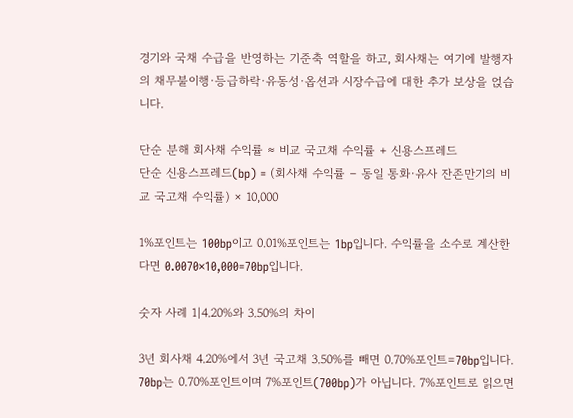경기와 국채 수급을 반영하는 기준축 역할을 하고, 회사채는 여기에 발행자의 채무불이행·등급하락·유동성·옵션과 시장수급에 대한 추가 보상을 얹습니다.

단순 분해 회사채 수익률 ≈ 비교 국고채 수익률 + 신용스프레드
단순 신용스프레드(bp) = (회사채 수익률 − 동일 통화·유사 잔존만기의 비교 국고채 수익률) × 10,000

1%포인트는 100bp이고 0.01%포인트는 1bp입니다. 수익률을 소수로 계산한다면 0.0070×10,000=70bp입니다.

숫자 사례 1|4.20%와 3.50%의 차이

3년 회사채 4.20%에서 3년 국고채 3.50%를 빼면 0.70%포인트=70bp입니다. 70bp는 0.70%포인트이며 7%포인트(700bp)가 아닙니다. 7%포인트로 읽으면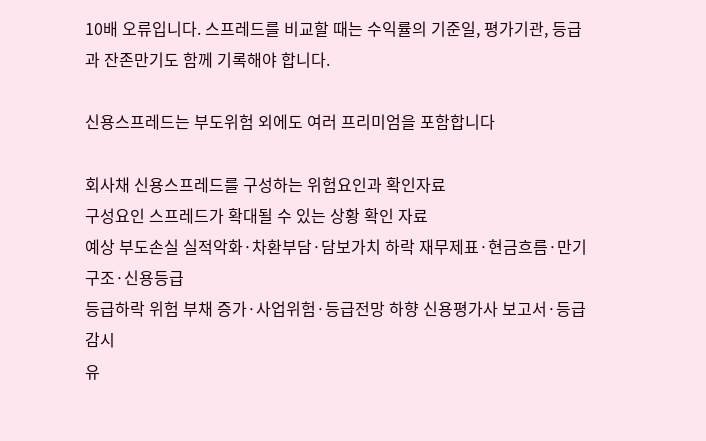10배 오류입니다. 스프레드를 비교할 때는 수익률의 기준일, 평가기관, 등급과 잔존만기도 함께 기록해야 합니다.

신용스프레드는 부도위험 외에도 여러 프리미엄을 포함합니다

회사채 신용스프레드를 구성하는 위험요인과 확인자료
구성요인 스프레드가 확대될 수 있는 상황 확인 자료
예상 부도손실 실적악화·차환부담·담보가치 하락 재무제표·현금흐름·만기구조·신용등급
등급하락 위험 부채 증가·사업위험·등급전망 하향 신용평가사 보고서·등급감시
유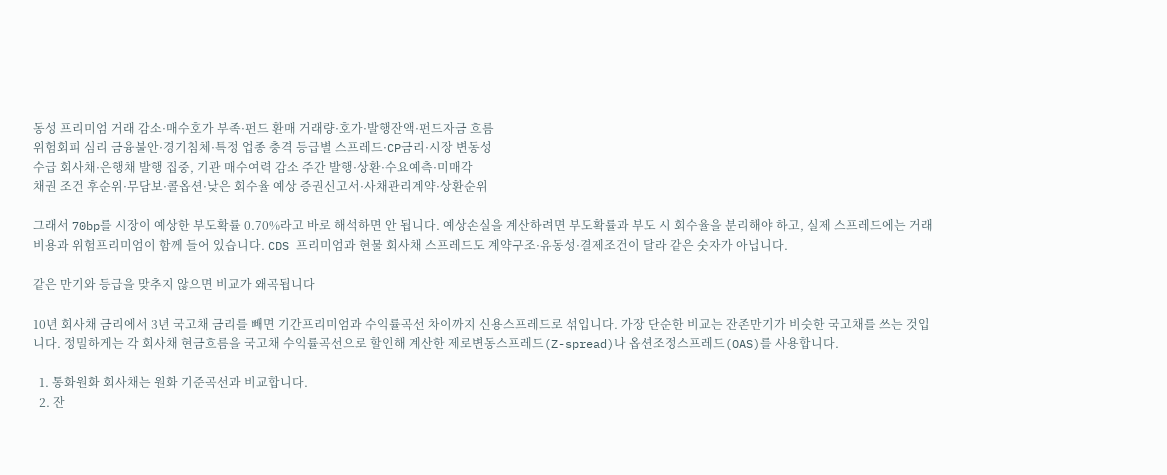동성 프리미엄 거래 감소·매수호가 부족·펀드 환매 거래량·호가·발행잔액·펀드자금 흐름
위험회피 심리 금융불안·경기침체·특정 업종 충격 등급별 스프레드·CP금리·시장 변동성
수급 회사채·은행채 발행 집중, 기관 매수여력 감소 주간 발행·상환·수요예측·미매각
채권 조건 후순위·무담보·콜옵션·낮은 회수율 예상 증권신고서·사채관리계약·상환순위

그래서 70bp를 시장이 예상한 부도확률 0.70%라고 바로 해석하면 안 됩니다. 예상손실을 계산하려면 부도확률과 부도 시 회수율을 분리해야 하고, 실제 스프레드에는 거래비용과 위험프리미엄이 함께 들어 있습니다. CDS 프리미엄과 현물 회사채 스프레드도 계약구조·유동성·결제조건이 달라 같은 숫자가 아닙니다.

같은 만기와 등급을 맞추지 않으면 비교가 왜곡됩니다

10년 회사채 금리에서 3년 국고채 금리를 빼면 기간프리미엄과 수익률곡선 차이까지 신용스프레드로 섞입니다. 가장 단순한 비교는 잔존만기가 비슷한 국고채를 쓰는 것입니다. 정밀하게는 각 회사채 현금흐름을 국고채 수익률곡선으로 할인해 계산한 제로변동스프레드(Z-spread)나 옵션조정스프레드(OAS)를 사용합니다.

  1. 통화원화 회사채는 원화 기준곡선과 비교합니다.
  2. 잔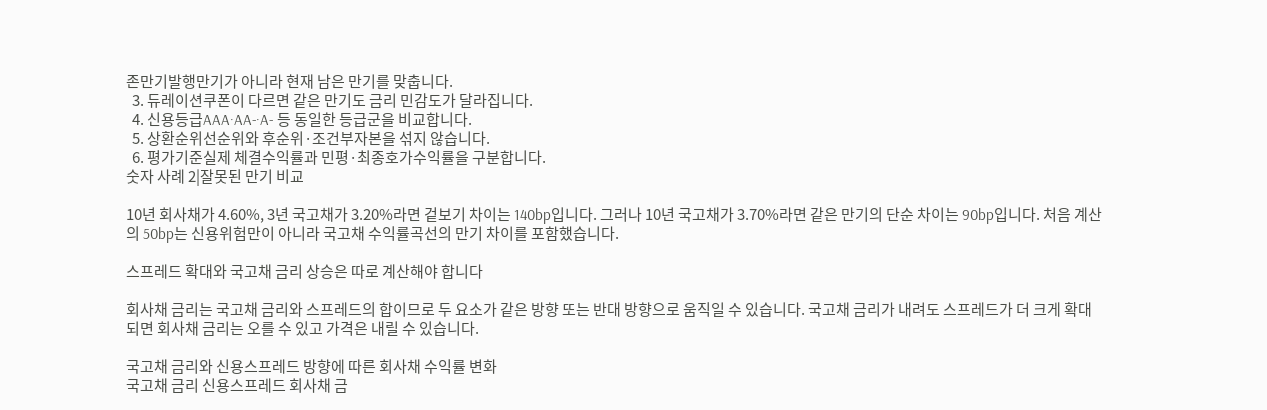존만기발행만기가 아니라 현재 남은 만기를 맞춥니다.
  3. 듀레이션쿠폰이 다르면 같은 만기도 금리 민감도가 달라집니다.
  4. 신용등급AAA·AA-·A- 등 동일한 등급군을 비교합니다.
  5. 상환순위선순위와 후순위·조건부자본을 섞지 않습니다.
  6. 평가기준실제 체결수익률과 민평·최종호가수익률을 구분합니다.
숫자 사례 2|잘못된 만기 비교

10년 회사채가 4.60%, 3년 국고채가 3.20%라면 겉보기 차이는 140bp입니다. 그러나 10년 국고채가 3.70%라면 같은 만기의 단순 차이는 90bp입니다. 처음 계산의 50bp는 신용위험만이 아니라 국고채 수익률곡선의 만기 차이를 포함했습니다.

스프레드 확대와 국고채 금리 상승은 따로 계산해야 합니다

회사채 금리는 국고채 금리와 스프레드의 합이므로 두 요소가 같은 방향 또는 반대 방향으로 움직일 수 있습니다. 국고채 금리가 내려도 스프레드가 더 크게 확대되면 회사채 금리는 오를 수 있고 가격은 내릴 수 있습니다.

국고채 금리와 신용스프레드 방향에 따른 회사채 수익률 변화
국고채 금리 신용스프레드 회사채 금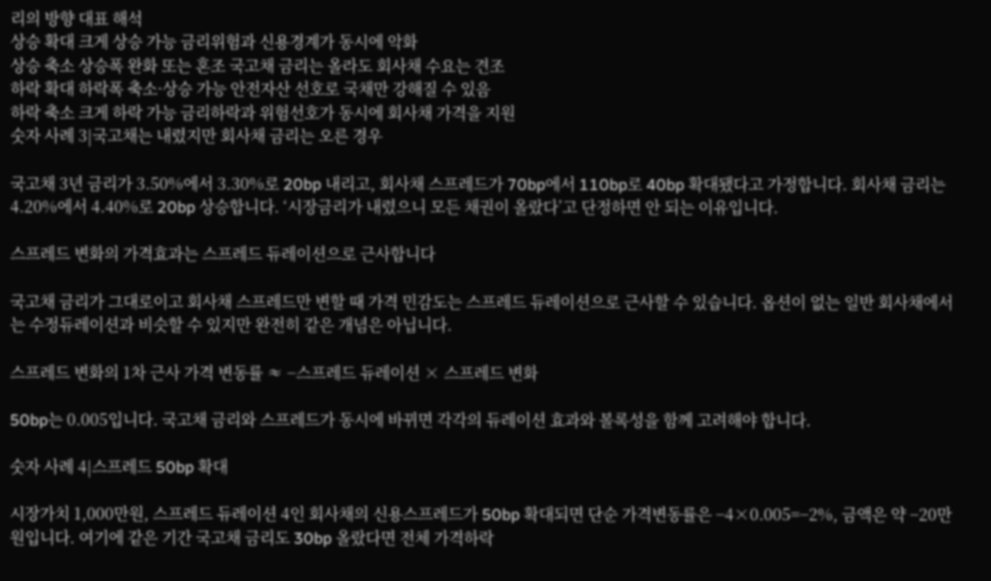리의 방향 대표 해석
상승 확대 크게 상승 가능 금리위험과 신용경계가 동시에 악화
상승 축소 상승폭 완화 또는 혼조 국고채 금리는 올라도 회사채 수요는 견조
하락 확대 하락폭 축소·상승 가능 안전자산 선호로 국채만 강해질 수 있음
하락 축소 크게 하락 가능 금리하락과 위험선호가 동시에 회사채 가격을 지원
숫자 사례 3|국고채는 내렸지만 회사채 금리는 오른 경우

국고채 3년 금리가 3.50%에서 3.30%로 20bp 내리고, 회사채 스프레드가 70bp에서 110bp로 40bp 확대됐다고 가정합니다. 회사채 금리는 4.20%에서 4.40%로 20bp 상승합니다. ‘시장금리가 내렸으니 모든 채권이 올랐다’고 단정하면 안 되는 이유입니다.

스프레드 변화의 가격효과는 스프레드 듀레이션으로 근사합니다

국고채 금리가 그대로이고 회사채 스프레드만 변할 때 가격 민감도는 스프레드 듀레이션으로 근사할 수 있습니다. 옵션이 없는 일반 회사채에서는 수정듀레이션과 비슷할 수 있지만 완전히 같은 개념은 아닙니다.

스프레드 변화의 1차 근사 가격 변동률 ≈ −스프레드 듀레이션 × 스프레드 변화

50bp는 0.005입니다. 국고채 금리와 스프레드가 동시에 바뀌면 각각의 듀레이션 효과와 볼록성을 함께 고려해야 합니다.

숫자 사례 4|스프레드 50bp 확대

시장가치 1,000만원, 스프레드 듀레이션 4인 회사채의 신용스프레드가 50bp 확대되면 단순 가격변동률은 −4×0.005=−2%, 금액은 약 −20만원입니다. 여기에 같은 기간 국고채 금리도 30bp 올랐다면 전체 가격하락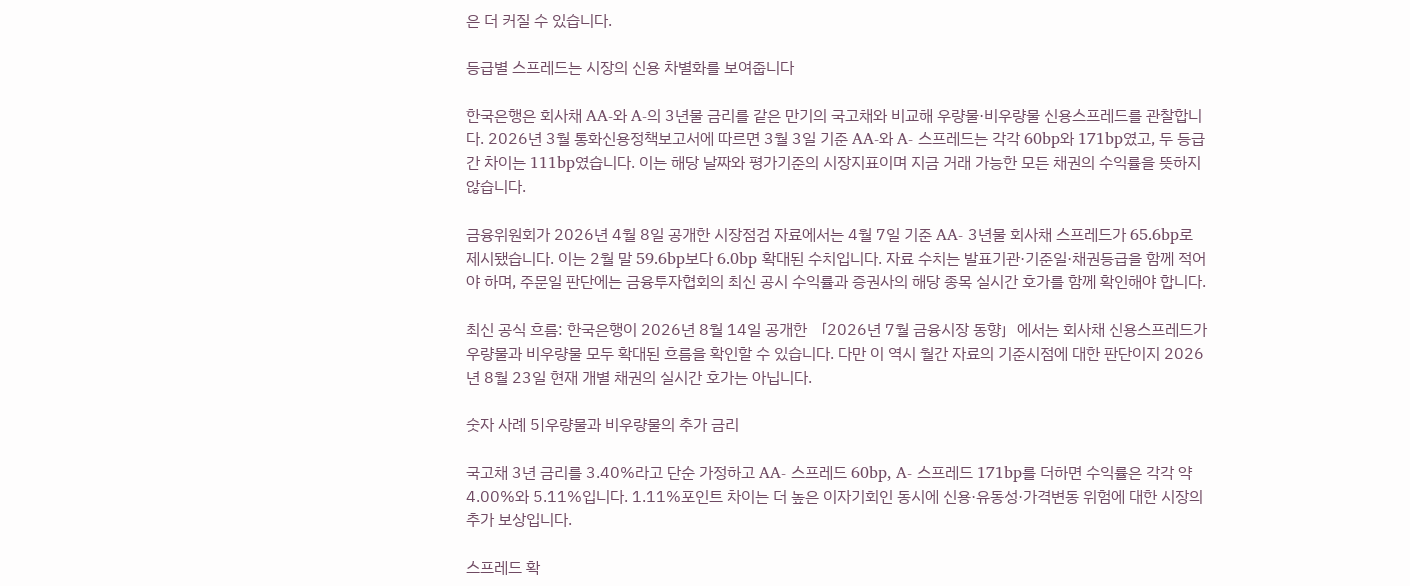은 더 커질 수 있습니다.

등급별 스프레드는 시장의 신용 차별화를 보여줍니다

한국은행은 회사채 AA-와 A-의 3년물 금리를 같은 만기의 국고채와 비교해 우량물·비우량물 신용스프레드를 관찰합니다. 2026년 3월 통화신용정책보고서에 따르면 3월 3일 기준 AA-와 A- 스프레드는 각각 60bp와 171bp였고, 두 등급 간 차이는 111bp였습니다. 이는 해당 날짜와 평가기준의 시장지표이며 지금 거래 가능한 모든 채권의 수익률을 뜻하지 않습니다.

금융위원회가 2026년 4월 8일 공개한 시장점검 자료에서는 4월 7일 기준 AA- 3년물 회사채 스프레드가 65.6bp로 제시됐습니다. 이는 2월 말 59.6bp보다 6.0bp 확대된 수치입니다. 자료 수치는 발표기관·기준일·채권등급을 함께 적어야 하며, 주문일 판단에는 금융투자협회의 최신 공시 수익률과 증권사의 해당 종목 실시간 호가를 함께 확인해야 합니다.

최신 공식 흐름: 한국은행이 2026년 8월 14일 공개한 「2026년 7월 금융시장 동향」에서는 회사채 신용스프레드가 우량물과 비우량물 모두 확대된 흐름을 확인할 수 있습니다. 다만 이 역시 월간 자료의 기준시점에 대한 판단이지 2026년 8월 23일 현재 개별 채권의 실시간 호가는 아닙니다.

숫자 사례 5|우량물과 비우량물의 추가 금리

국고채 3년 금리를 3.40%라고 단순 가정하고 AA- 스프레드 60bp, A- 스프레드 171bp를 더하면 수익률은 각각 약 4.00%와 5.11%입니다. 1.11%포인트 차이는 더 높은 이자기회인 동시에 신용·유동성·가격변동 위험에 대한 시장의 추가 보상입니다.

스프레드 확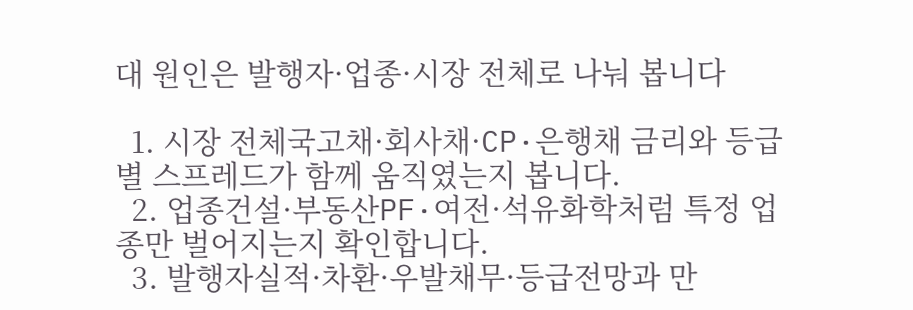대 원인은 발행자·업종·시장 전체로 나눠 봅니다

  1. 시장 전체국고채·회사채·CP·은행채 금리와 등급별 스프레드가 함께 움직였는지 봅니다.
  2. 업종건설·부동산PF·여전·석유화학처럼 특정 업종만 벌어지는지 확인합니다.
  3. 발행자실적·차환·우발채무·등급전망과 만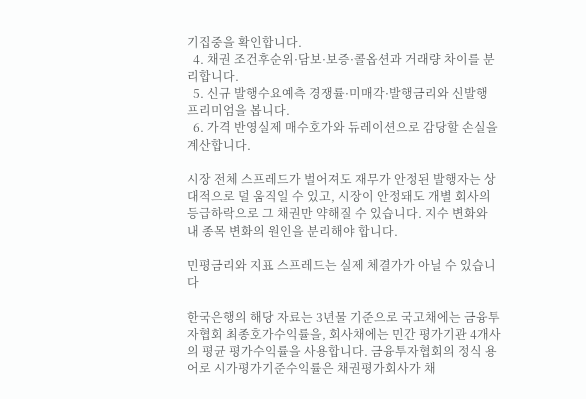기집중을 확인합니다.
  4. 채권 조건후순위·담보·보증·콜옵션과 거래량 차이를 분리합니다.
  5. 신규 발행수요예측 경쟁률·미매각·발행금리와 신발행 프리미엄을 봅니다.
  6. 가격 반영실제 매수호가와 듀레이션으로 감당할 손실을 계산합니다.

시장 전체 스프레드가 벌어져도 재무가 안정된 발행자는 상대적으로 덜 움직일 수 있고, 시장이 안정돼도 개별 회사의 등급하락으로 그 채권만 약해질 수 있습니다. 지수 변화와 내 종목 변화의 원인을 분리해야 합니다.

민평금리와 지표 스프레드는 실제 체결가가 아닐 수 있습니다

한국은행의 해당 자료는 3년물 기준으로 국고채에는 금융투자협회 최종호가수익률을, 회사채에는 민간 평가기관 4개사의 평균 평가수익률을 사용합니다. 금융투자협회의 정식 용어로 시가평가기준수익률은 채권평가회사가 채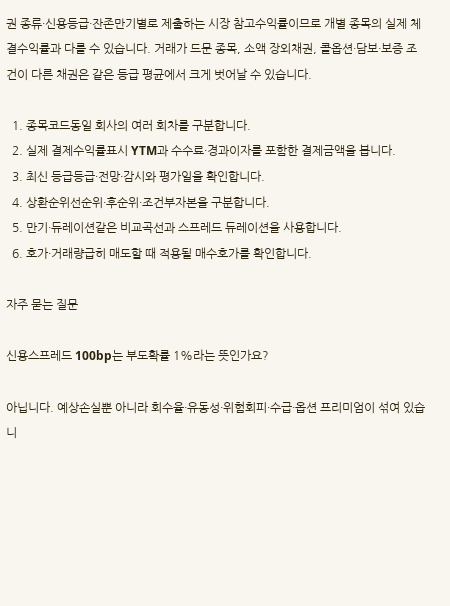권 종류·신용등급·잔존만기별로 제출하는 시장 참고수익률이므로 개별 종목의 실제 체결수익률과 다를 수 있습니다. 거래가 드문 종목, 소액 장외채권, 콜옵션·담보·보증 조건이 다른 채권은 같은 등급 평균에서 크게 벗어날 수 있습니다.

  1. 종목코드동일 회사의 여러 회차를 구분합니다.
  2. 실제 결제수익률표시 YTM과 수수료·경과이자를 포함한 결제금액을 봅니다.
  3. 최신 등급등급·전망·감시와 평가일을 확인합니다.
  4. 상환순위선순위·후순위·조건부자본을 구분합니다.
  5. 만기·듀레이션같은 비교곡선과 스프레드 듀레이션을 사용합니다.
  6. 호가·거래량급히 매도할 때 적용될 매수호가를 확인합니다.

자주 묻는 질문

신용스프레드 100bp는 부도확률 1%라는 뜻인가요?

아닙니다. 예상손실뿐 아니라 회수율·유동성·위험회피·수급·옵션 프리미엄이 섞여 있습니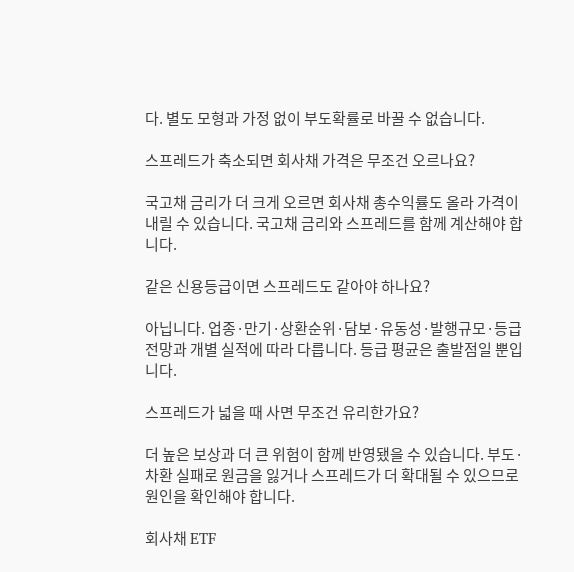다. 별도 모형과 가정 없이 부도확률로 바꿀 수 없습니다.

스프레드가 축소되면 회사채 가격은 무조건 오르나요?

국고채 금리가 더 크게 오르면 회사채 총수익률도 올라 가격이 내릴 수 있습니다. 국고채 금리와 스프레드를 함께 계산해야 합니다.

같은 신용등급이면 스프레드도 같아야 하나요?

아닙니다. 업종·만기·상환순위·담보·유동성·발행규모·등급전망과 개별 실적에 따라 다릅니다. 등급 평균은 출발점일 뿐입니다.

스프레드가 넓을 때 사면 무조건 유리한가요?

더 높은 보상과 더 큰 위험이 함께 반영됐을 수 있습니다. 부도·차환 실패로 원금을 잃거나 스프레드가 더 확대될 수 있으므로 원인을 확인해야 합니다.

회사채 ETF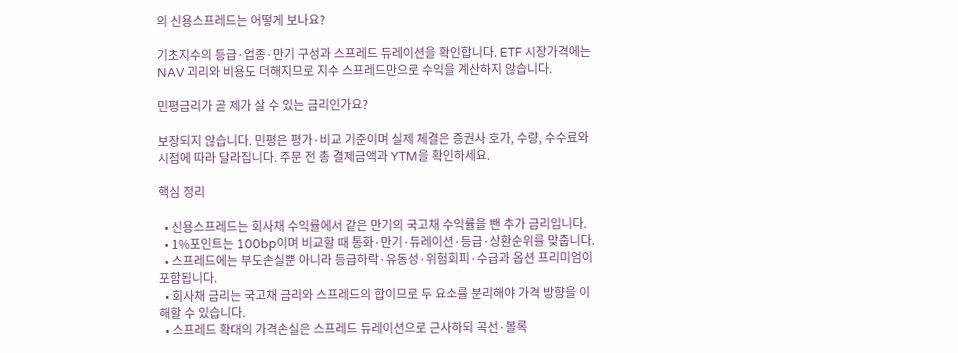의 신용스프레드는 어떻게 보나요?

기초지수의 등급·업종·만기 구성과 스프레드 듀레이션을 확인합니다. ETF 시장가격에는 NAV 괴리와 비용도 더해지므로 지수 스프레드만으로 수익을 계산하지 않습니다.

민평금리가 곧 제가 살 수 있는 금리인가요?

보장되지 않습니다. 민평은 평가·비교 기준이며 실제 체결은 증권사 호가, 수량, 수수료와 시점에 따라 달라집니다. 주문 전 총 결제금액과 YTM을 확인하세요.

핵심 정리

  • 신용스프레드는 회사채 수익률에서 같은 만기의 국고채 수익률을 뺀 추가 금리입니다.
  • 1%포인트는 100bp이며 비교할 때 통화·만기·듀레이션·등급·상환순위를 맞춥니다.
  • 스프레드에는 부도손실뿐 아니라 등급하락·유동성·위험회피·수급과 옵션 프리미엄이 포함됩니다.
  • 회사채 금리는 국고채 금리와 스프레드의 합이므로 두 요소를 분리해야 가격 방향을 이해할 수 있습니다.
  • 스프레드 확대의 가격손실은 스프레드 듀레이션으로 근사하되 곡선·볼록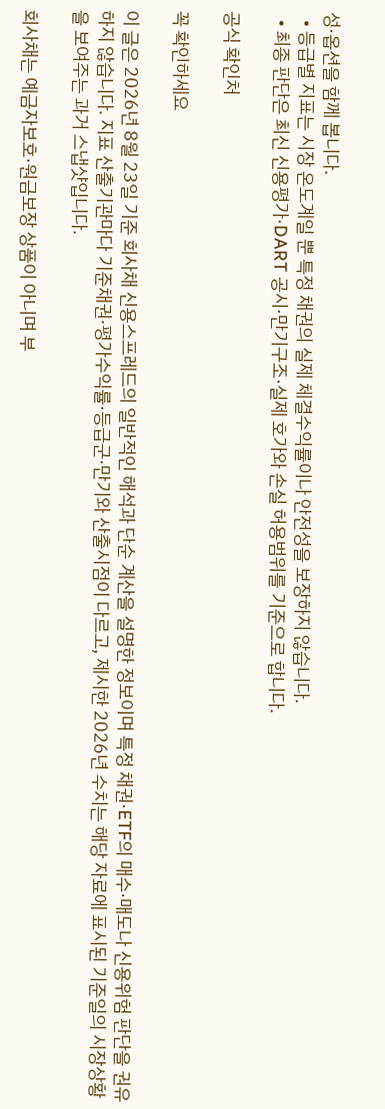성·옵션을 함께 봅니다.
  • 등급별 지표는 시장 온도계일 뿐 특정 채권의 실제 체결수익률이나 안전성을 보장하지 않습니다.
  • 최종 판단은 최신 신용평가·DART 공시·만기구조·실제 호가와 손실 허용범위를 기준으로 합니다.

공식 확인처

꼭 확인하세요

이 글은 2026년 8월 23일 기준 회사채 신용스프레드의 일반적인 해석과 단순 계산을 설명한 정보이며 특정 채권·ETF의 매수·매도나 신용위험 판단을 권유하지 않습니다. 지표 산출기관마다 기준채권·평가수익률·등급군·만기와 산출시점이 다르고, 제시한 2026년 수치는 해당 자료에 표시된 기준일의 시장상황을 보여주는 과거 스냅샷입니다.

회사채는 예금자보호·원금보장 상품이 아니며 부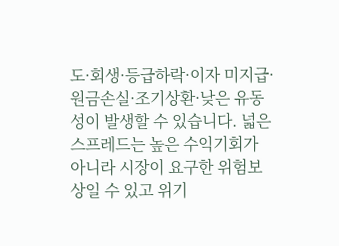도·회생·등급하락·이자 미지급·원금손실·조기상환·낮은 유동성이 발생할 수 있습니다. 넓은 스프레드는 높은 수익기회가 아니라 시장이 요구한 위험보상일 수 있고 위기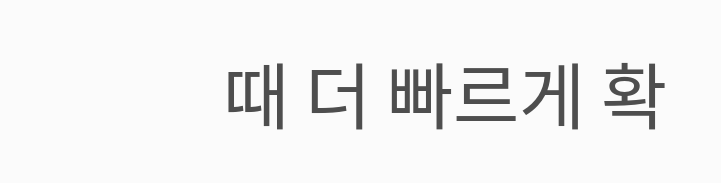때 더 빠르게 확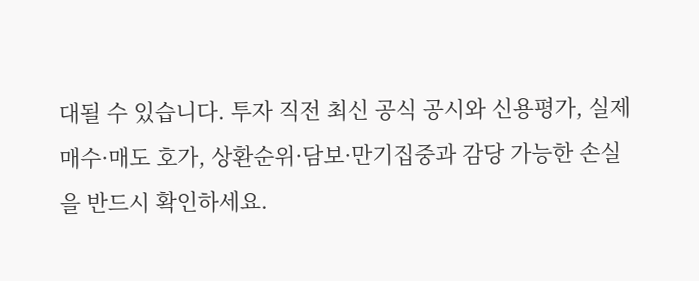대될 수 있습니다. 투자 직전 최신 공식 공시와 신용평가, 실제 매수·매도 호가, 상환순위·담보·만기집중과 감당 가능한 손실을 반드시 확인하세요.